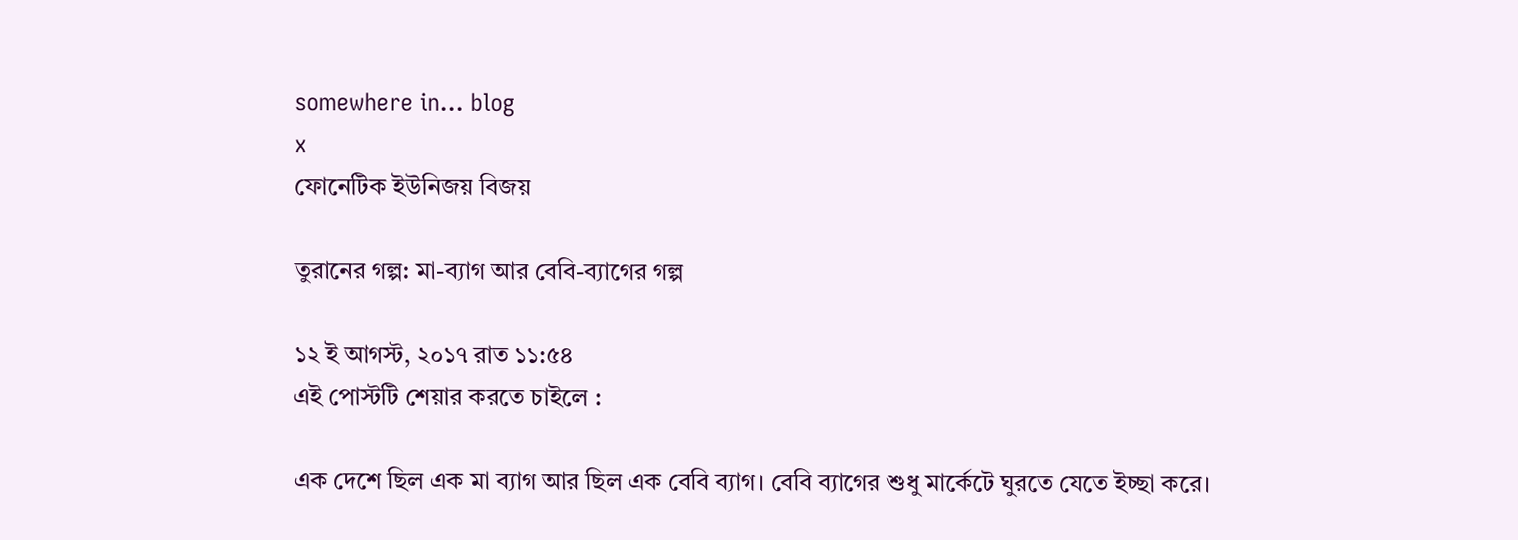somewhere in... blog
x
ফোনেটিক ইউনিজয় বিজয়

তুরানের গল্প: মা-ব্যাগ আর বেবি-ব্যাগের গল্প

১২ ই আগস্ট, ২০১৭ রাত ১১:৫৪
এই পোস্টটি শেয়ার করতে চাইলে :

এক দেশে ছিল এক মা ব্যাগ আর ছিল এক বেবি ব্যাগ। বেবি ব্যাগের শুধু মার্কেটে ঘুরতে যেতে ইচ্ছা করে।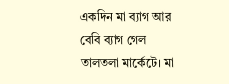একদিন মা ব্যাগ আর বেবি ব্যাগ গেল তালতলা মার্কেটে। মা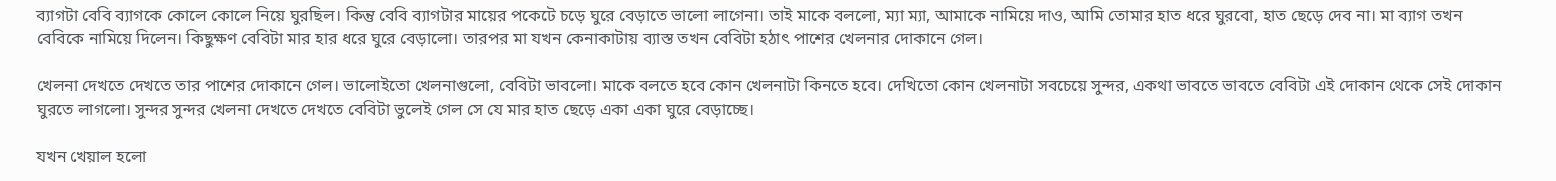ব্যাগটা বেবি ব্যাগকে কোলে কোলে নিয়ে ঘুরছিল। কিন্তু বেবি ব্যাগটার মায়ের পকেটে চড়ে ঘুরে বেড়াতে ভালো লাগেনা। তাই মাকে বললো, ম্যা ম্যা, আমাকে নামিয়ে দাও, আমি তোমার হাত ধরে ঘুরবো, হাত ছেড়ে দেব না। মা ব্যাগ তখন বেবিকে নামিয়ে দিলেন। কিছুক্ষণ বেবিটা মার হার ধরে ঘুরে বেড়ালো। তারপর মা যখন কেনাকাটায় ব্যাস্ত তখন বেবিটা হঠাৎ পাশের খেলনার দোকানে গেল।

খেলনা দেখতে দেখতে তার পাশের দোকানে গেল। ভালোইতো খেলনাগুলো, বেবিটা ভাবলো। মাকে বলতে হবে কোন খেলনাটা কিনতে হবে। দেখিতো কোন খেলনাটা সবচেয়ে সুন্দর, একথা ভাবতে ভাবতে বেবিটা এই দোকান থেকে সেই দোকান ঘুরতে লাগলো। সুন্দর সুন্দর খেলনা দেখতে দেখতে বেবিটা ভুলেই গেল সে যে মার হাত ছেড়ে একা একা ঘুরে বেড়াচ্ছে।

যখন খেয়াল হলো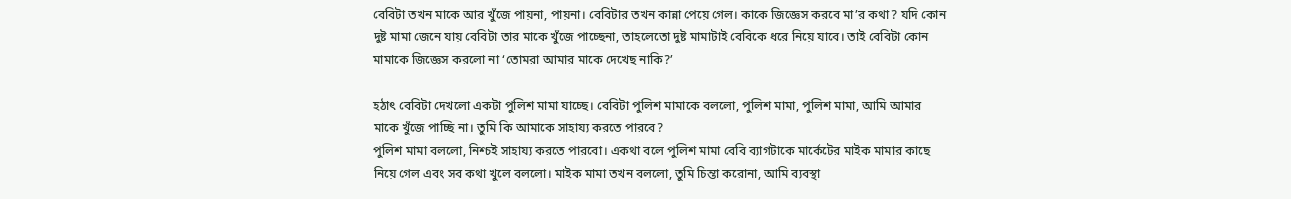বেবিটা তখন মাকে আর খুঁজে পায়না, পায়না। বেবিটার তখন কান্না পেয়ে গেল। কাকে জিজ্ঞেস করবে মা’র কথা? যদি কোন দুষ্ট মামা জেনে যায় বেবিটা তার মাকে খুঁজে পাচ্ছেনা, তাহলেতো দুষ্ট মামাটাই বেবিকে ধরে নিয়ে যাবে। তাই বেবিটা কোন মামাকে জিজ্ঞেস করলো না ‘তোমরা আমার মাকে দেখেছ নাকি?’

হঠাৎ বেবিটা দেখলো একটা পুলিশ মামা যাচ্ছে। বেবিটা পুলিশ মামাকে বললো, পুলিশ মামা, পুলিশ মামা, আমি আমার মাকে খুঁজে পাচ্ছি না। তুমি কি আমাকে সাহায্য করতে পারবে?
পুলিশ মামা বললো, নিশ্চই সাহায্য করতে পারবো। একথা বলে পুলিশ মামা বেবি ব্যাগটাকে মার্কেটের মাইক মামার কাছে নিয়ে গেল এবং সব কথা খুলে বললো। মাইক মামা তখন বললো, তুমি চিন্তা করোনা, আমি ব্যবস্থা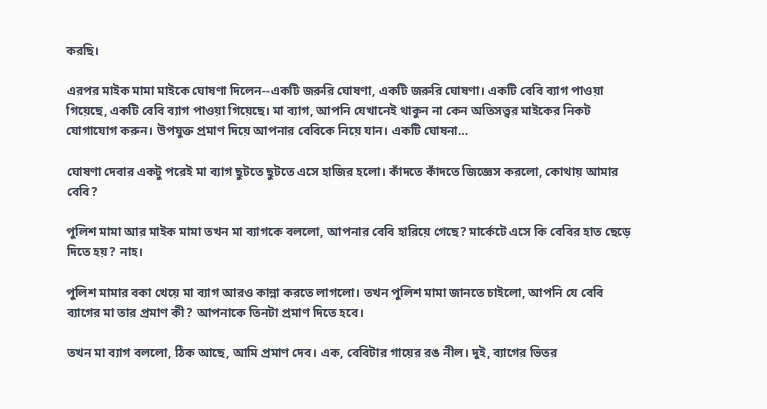করছি।

এরপর মাইক মামা মাইকে ঘোষণা দিলেন--একটি জরুরি ঘোষণা, একটি জরুরি ঘোষণা। একটি বেবি ব্যাগ পাওয়া গিয়েছে, একটি বেবি ব্যাগ পাওয়া গিয়েছে। মা ব্যাগ, আপনি যেখানেই থাকুন না কেন অতিসত্ত্বর মাইকের নিকট যোগাযোগ করুন। উপযুক্ত প্রমাণ দিয়ে আপনার বেবিকে নিয়ে যান। একটি ঘোষনা…

ঘোষণা দেবার একটু পরেই মা ব্যাগ ছুটতে ছুটতে এসে হাজির হলো। কাঁদতে কাঁদতে জিজ্ঞেস করলো, কোথায় আমার বেবি?

পুলিশ মামা আর মাইক মামা তখন মা ব্যাগকে বললো, আপনার বেবি হারিয়ে গেছে? মার্কেটে এসে কি বেবির হাত ছেড়ে দিতে হয়? নাহ।

পুলিশ মামার বকা খেয়ে মা ব্যাগ আরও কান্না করতে লাগলো। তখন পুলিশ মামা জানতে চাইলো, আপনি যে বেবি ব্যাগের মা তার প্রমাণ কী? আপনাকে তিনটা প্রমাণ দিতে হবে।

তখন মা ব্যাগ বললো, ঠিক আছে, আমি প্রমাণ দেব। এক, বেবিটার গায়ের রঙ নীল। দুই, ব্যাগের ভিতর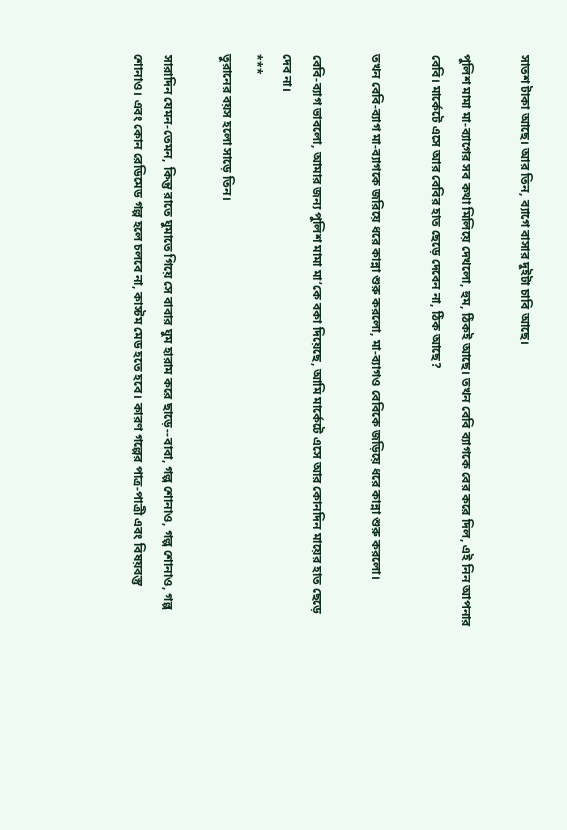সাতশ টাকা আছে। আর তিন, ব্যাগে বাসার দুইটা চাবি আছে।

পুলিশ মামা মা-ব্যাগের সব কথা মিলিয়ে দেখলো, হুম, ঠিকই আছে। তখন বেবি ব্যাগকে বের করে দিল, এই নিন আপনার বেবি। মার্কেটে এসে আর বেবির হাত ছেড়ে দেবেন না, ঠিক আছে?

তখন বেবি-ব্যাগ মা-ব্যাগকে জরিয়ে ধরে কান্না শুরু করলো, মা-ব্যাগও বেবিকে জড়িয়ে ধরে কান্না শুরু করলো।

বেবি-ব্যাগ ভাবলো, আমার জন্য পুলিশ মামা মা’কে বকা দিয়েছে, আমি মার্কেটে এসে আর কোনদিন মায়ের হাত ছেড়ে দেব না।
***
তুরানের বয়স হলো সাড়ে তিন।

সারাদিন যেমন-তেমন, কিন্তু রাতে ঘুমাতে গিয়ে সে বাবার ঘুম হারাম করে ছাড়ে--বাবা, গল্প শোনাও, গল্প শোনাও, গল্প শোনাও। এবং কোন রেডিমেড গল্প হলে চলবে না, কাস্টম মেড হতে হবে। কারণ গল্পের পাত্র-পাত্রী এবং বিষয়বস্তু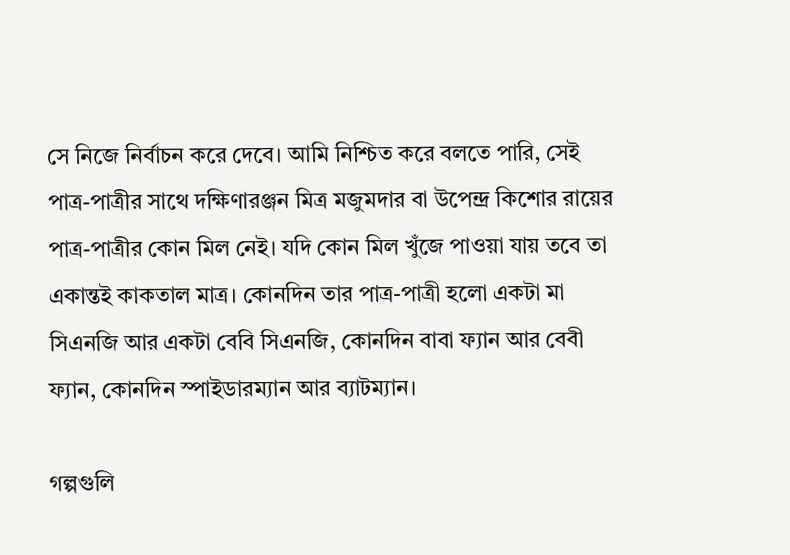সে নিজে নির্বাচন করে দেবে। আমি নিশ্চিত করে বলতে পারি, সেই পাত্র-পাত্রীর সাথে দক্ষিণারঞ্জন মিত্র মজুমদার বা উপেন্দ্র কিশোর রায়ের পাত্র-পাত্রীর কোন মিল নেই। যদি কোন মিল খুঁজে পাওয়া যায় তবে তা একান্তই কাকতাল মাত্র। কোনদিন তার পাত্র-পাত্রী হলো একটা মা সিএনজি আর একটা বেবি সিএনজি, কোনদিন বাবা ফ্যান আর বেবী ফ্যান, কোনদিন স্পাইডারম্যান আর ব্যাটম্যান।

গল্পগুলি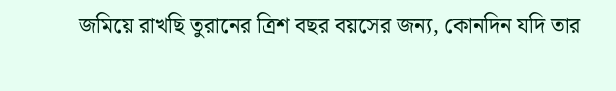জমিয়ে রাখছি তুরানের ত্রিশ বছর বয়সের জন্য, কোনদিন যদি তার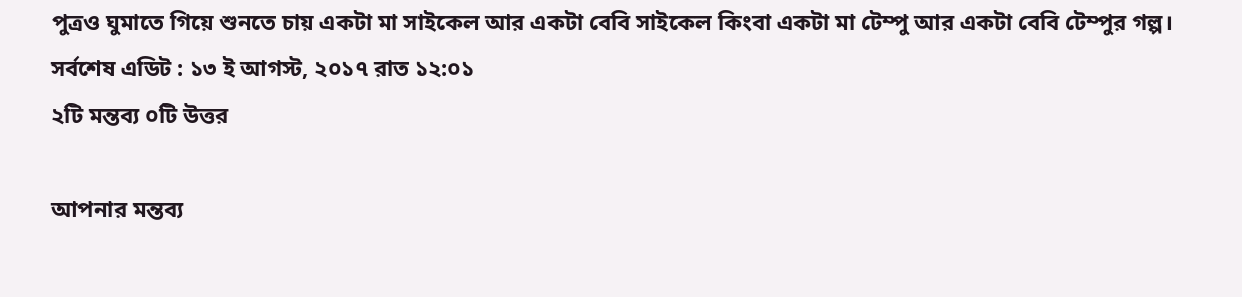পুত্রও ঘুমাতে গিয়ে শুনতে চায় একটা মা সাইকেল আর একটা বেবি সাইকেল কিংবা একটা মা টেম্পু আর একটা বেবি টেম্পুর গল্প।
সর্বশেষ এডিট : ১৩ ই আগস্ট, ২০১৭ রাত ১২:০১
২টি মন্তব্য ০টি উত্তর

আপনার মন্তব্য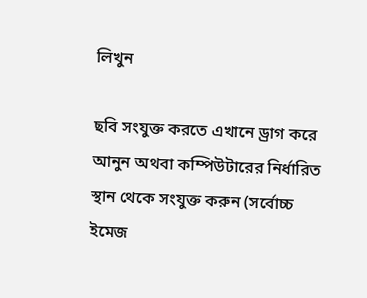লিখুন

ছবি সংযুক্ত করতে এখানে ড্রাগ করে আনুন অথবা কম্পিউটারের নির্ধারিত স্থান থেকে সংযুক্ত করুন (সর্বোচ্চ ইমেজ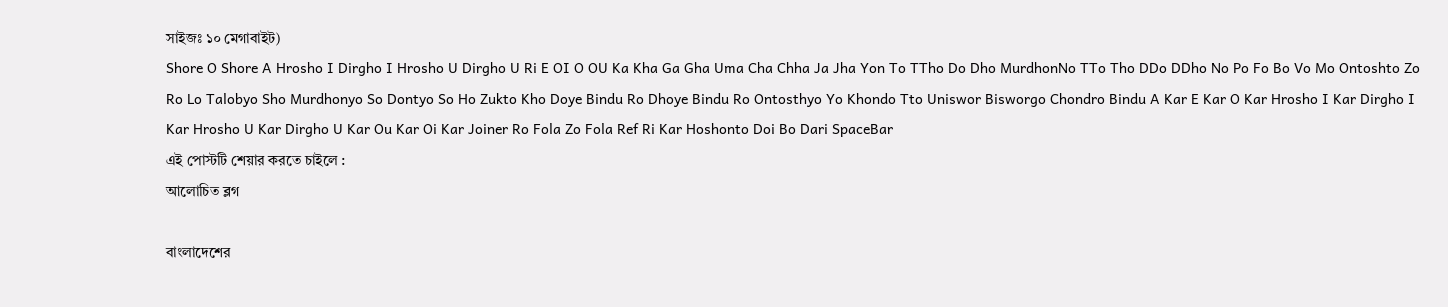সাইজঃ ১০ মেগাবাইট)
Shore O Shore A Hrosho I Dirgho I Hrosho U Dirgho U Ri E OI O OU Ka Kha Ga Gha Uma Cha Chha Ja Jha Yon To TTho Do Dho MurdhonNo TTo Tho DDo DDho No Po Fo Bo Vo Mo Ontoshto Zo Ro Lo Talobyo Sho Murdhonyo So Dontyo So Ho Zukto Kho Doye Bindu Ro Dhoye Bindu Ro Ontosthyo Yo Khondo Tto Uniswor Bisworgo Chondro Bindu A Kar E Kar O Kar Hrosho I Kar Dirgho I Kar Hrosho U Kar Dirgho U Kar Ou Kar Oi Kar Joiner Ro Fola Zo Fola Ref Ri Kar Hoshonto Doi Bo Dari SpaceBar
এই পোস্টটি শেয়ার করতে চাইলে :
আলোচিত ব্লগ

বাংলাদেশের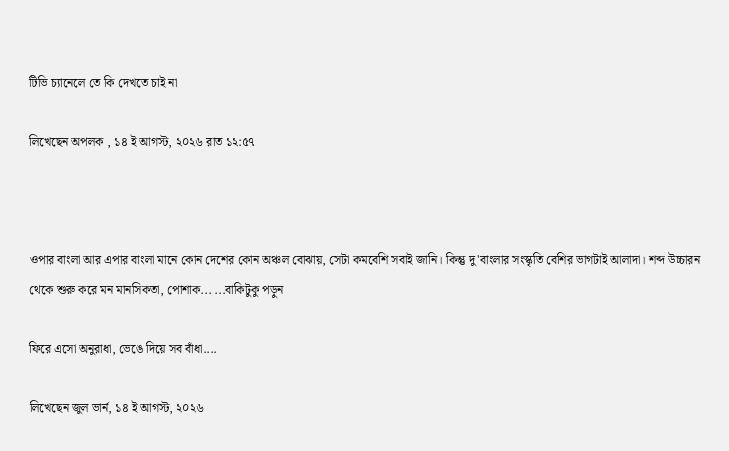টিভি চ্যানেলে তে কি দেখতে চাই না

লিখেছেন অপলক , ১৪ ই আগস্ট, ২০২৬ রাত ১২:৫৭



ওপার বাংলা আর এপার বাংলা মানে কোন দেশের কোন অঞ্চল বোঝায়, সেটা কমবেশি সবাই জানি। কিন্তু দু'বাংলার সংস্কৃতি বেশির ভাগটাই আলাদা। শব্দ উচ্চারন থেকে শুরু করে মন মানসিকতা, পোশাক... ...বাকিটুকু পড়ুন

ফিরে এসো অনুরাধা, ভেঙে দিয়ে সব বাঁধা....

লিখেছেন জুল ভার্ন, ১৪ ই আগস্ট, ২০২৬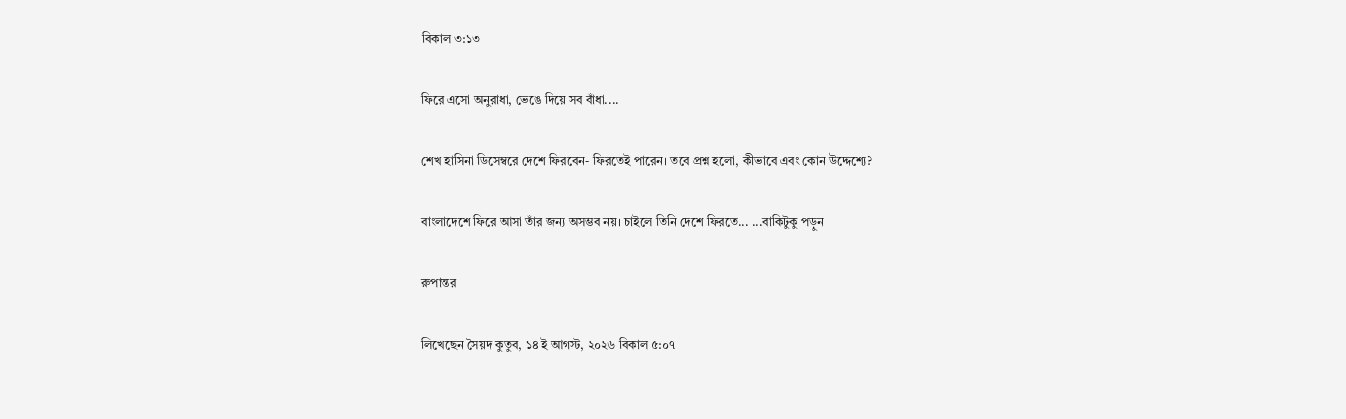বিকাল ৩:১৩

ফিরে এসো অনুরাধা, ভেঙে দিয়ে সব বাঁধা....

শেখ হাসিনা ডিসেম্বরে দেশে ফিরবেন- ফিরতেই পারেন। তবে প্রশ্ন হলো, কীভাবে এবং কোন উদ্দেশ্যে?

বাংলাদেশে ফিরে আসা তাঁর জন্য অসম্ভব নয়। চাইলে তিনি দেশে ফিরতে... ...বাকিটুকু পড়ুন

রুপান্তর

লিখেছেন সৈয়দ কুতুব, ১৪ ই আগস্ট, ২০২৬ বিকাল ৫:০৭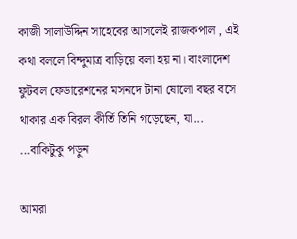কাজী সালাউদ্দিন সাহেবের আসলেই রাজকপাল , এই কথা বললে বিন্দুমাত্র বাড়িয়ে বলা হয় না। বাংলাদেশ ফুটবল ফেডারেশনের মসনদে টানা ষোলো বছর বসে থাকার এক বিরল কীর্তি তিনি গড়েছেন, যা... ...বাকিটুকু পড়ুন

আমরা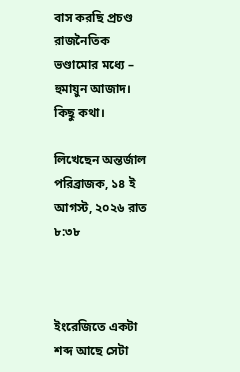বাস করছি প্রচণ্ড রাজনৈতিক ভণ্ডামোর মধ্যে – হুমায়ুন আজাদ। কিছু কথা।

লিখেছেন অন্তর্জাল পরিব্রাজক, ১৪ ই আগস্ট, ২০২৬ রাত ৮:৩৮



ইংরেজিতে একটা শব্দ আছে সেটা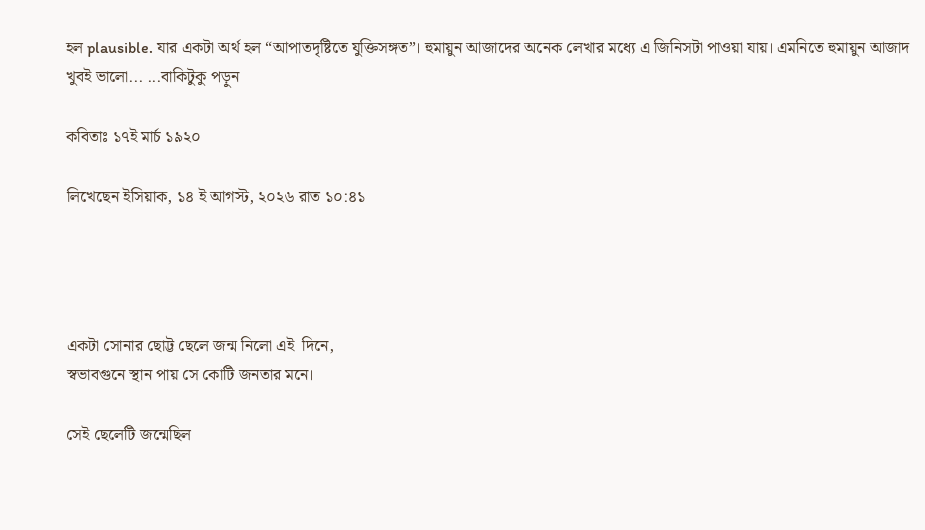হল plausible. যার একটা অর্থ হল “আপাতদৃষ্টিতে যুক্তিসঙ্গত”। হুমায়ুন আজাদের অনেক লেখার মধ্যে এ জিনিসটা পাওয়া যায়। এমনিতে হুমায়ুন আজাদ খুবই ভালো... ...বাকিটুকু পড়ুন

কবিতাঃ ১৭ই মার্চ ১৯২০

লিখেছেন ইসিয়াক, ১৪ ই আগস্ট, ২০২৬ রাত ১০:৪১




একটা সোনার ছোট্ট ছেলে জন্ম নিলো এই  দিনে,
স্বভাবগুনে স্থান পায় সে কোটি জনতার মনে।

সেই ছেলেটি জন্মেছিল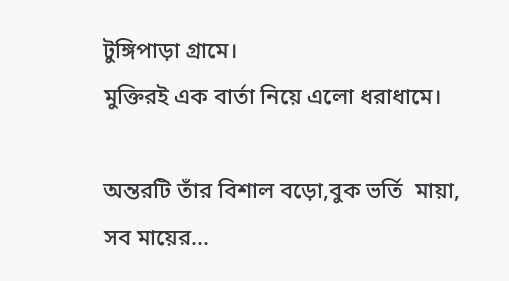টুঙ্গিপাড়া গ্রামে।
মুক্তিরই এক বার্তা নিয়ে এলো ধরাধামে।

অন্তরটি তাঁর বিশাল বড়ো,বুক ভর্তি  মায়া,
সব মায়ের...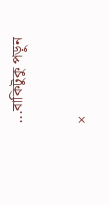...বাকিটুকু পড়ুন

×